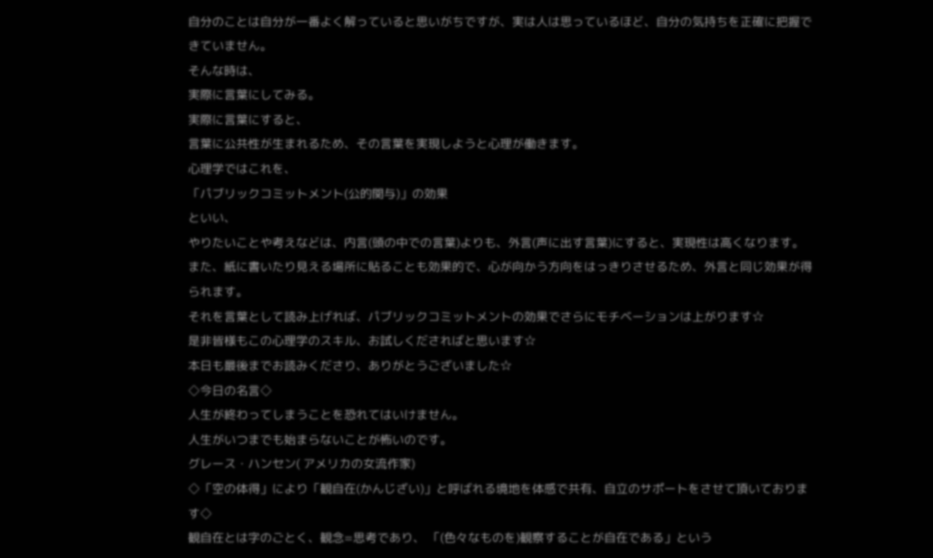自分のことは自分が一番よく解っていると思いがちですが、実は人は思っているほど、自分の気持ちを正確に把握できていません。
そんな時は、
実際に言葉にしてみる。
実際に言葉にすると、
言葉に公共性が生まれるため、その言葉を実現しようと心理が働きます。
心理学ではこれを、
「パブリックコミットメント(公的関与)」の効果
といい、
やりたいことや考えなどは、内言(頭の中での言葉)よりも、外言(声に出す言葉)にすると、実現性は高くなります。
また、紙に書いたり見える場所に貼ることも効果的で、心が向かう方向をはっきりさせるため、外言と同じ効果が得られます。
それを言葉として読み上げれば、パブリックコミットメントの効果でさらにモチベーションは上がります☆
是非皆様もこの心理学のスキル、お試しくださればと思います☆
本日も最後までお読みくださり、ありがとうございました☆
◇今日の名言◇
人生が終わってしまうことを恐れてはいけません。
人生がいつまでも始まらないことが怖いのです。
グレース・ハンセン( アメリカの女流作家)
◇「空の体得」により「観自在(かんじざい)」と呼ばれる境地を体感で共有、自立のサポートをさせて頂いております◇
観自在とは字のごとく、観念=思考であり、 「(色々なものを)観察することが自在である」という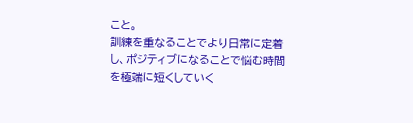こと。
訓練を重なることでより日常に定着し、ポジティブになることで悩む時間を極端に短くしていく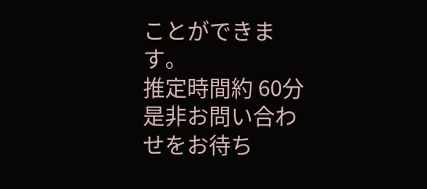ことができます。
推定時間約 60分
是非お問い合わせをお待ち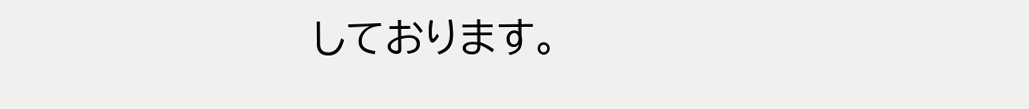しております。